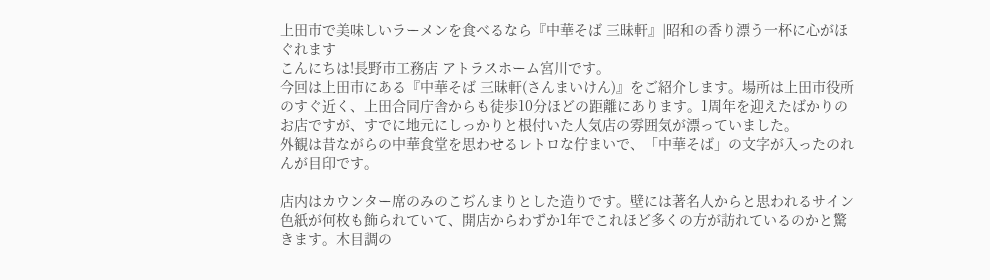上田市で美味しいラーメンを食べるなら『中華そば 三昧軒』|昭和の香り漂う一杯に心がほぐれます
こんにちは!長野市工務店 アトラスホーム宮川です。
今回は上田市にある『中華そば 三昧軒(さんまいけん)』をご紹介します。場所は上田市役所のすぐ近く、上田合同庁舎からも徒歩10分ほどの距離にあります。1周年を迎えたばかりのお店ですが、すでに地元にしっかりと根付いた人気店の雰囲気が漂っていました。
外観は昔ながらの中華食堂を思わせるレトロな佇まいで、「中華そば」の文字が入ったのれんが目印です。

店内はカウンター席のみのこぢんまりとした造りです。壁には著名人からと思われるサイン色紙が何枚も飾られていて、開店からわずか1年でこれほど多くの方が訪れているのかと驚きます。木目調の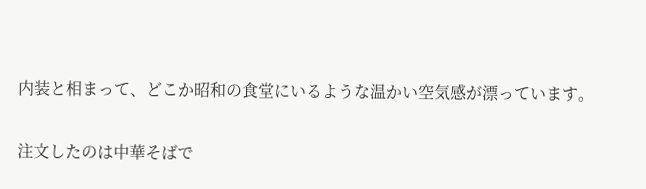内装と相まって、どこか昭和の食堂にいるような温かい空気感が漂っています。

注文したのは中華そばで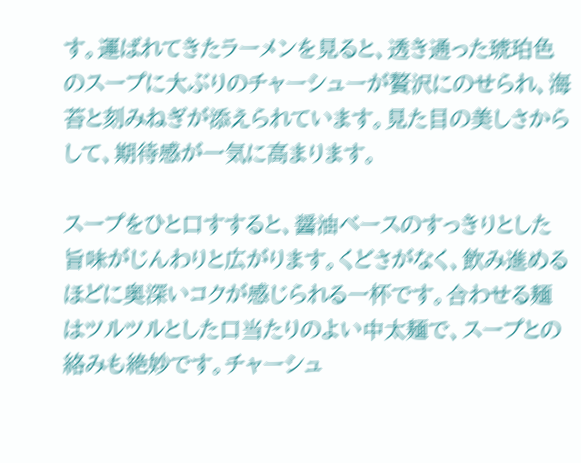す。運ばれてきたラーメンを見ると、透き通った琥珀色のスープに大ぶりのチャーシューが贅沢にのせられ、海苔と刻みねぎが添えられています。見た目の美しさからして、期待感が一気に高まります。

スープをひと口すすると、醤油ベースのすっきりとした旨味がじんわりと広がります。くどさがなく、飲み進めるほどに奥深いコクが感じられる一杯です。合わせる麺はツルツルとした口当たりのよい中太麺で、スープとの絡みも絶妙です。チャーシュ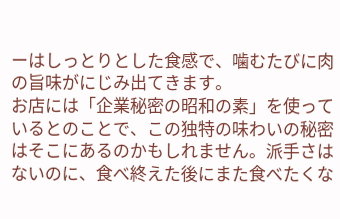ーはしっとりとした食感で、噛むたびに肉の旨味がにじみ出てきます。
お店には「企業秘密の昭和の素」を使っているとのことで、この独特の味わいの秘密はそこにあるのかもしれません。派手さはないのに、食べ終えた後にまた食べたくな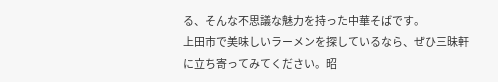る、そんな不思議な魅力を持った中華そばです。
上田市で美味しいラーメンを探しているなら、ぜひ三昧軒に立ち寄ってみてください。昭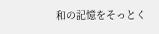和の記憶をそっとく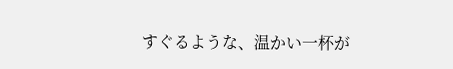すぐるような、温かい一杯が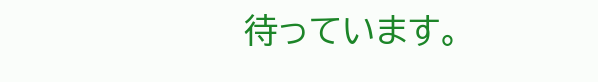待っています。